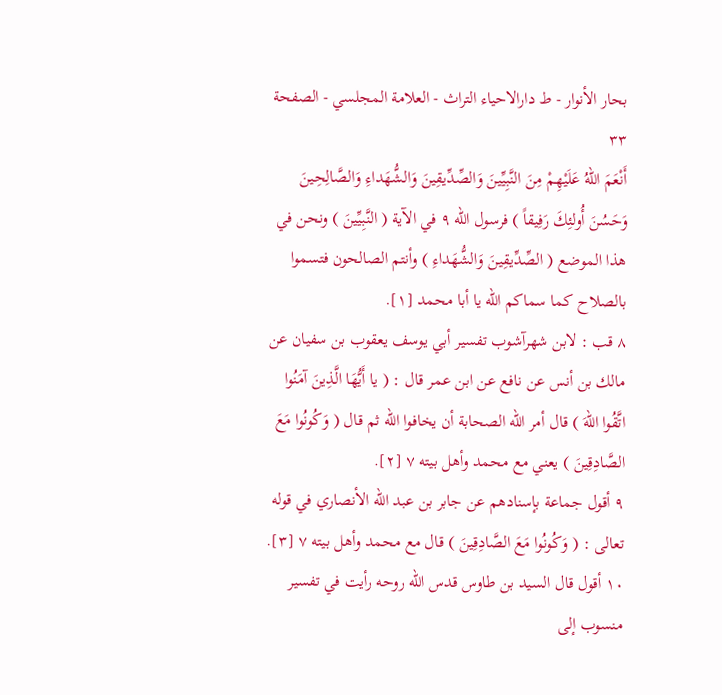بحار الأنوار - ط دارالاحیاء التراث - العلامة المجلسي - الصفحة ٣٣
أَنْعَمَ اللهُ عَلَيْهِمْ مِنَ النَّبِيِّينَ وَالصِّدِّيقِينَ وَالشُّهَداءِ وَالصَّالِحِينَ وَحَسُنَ أُولئِكَ رَفِيقاً ) فرسول الله ٩ في الآية ( النَّبِيِّينَ ) ونحن في هذا الموضع ( الصِّدِّيقِينَ وَالشُّهَداءِ ) وأنتم الصالحون فتسموا بالصلاح كما سماكم الله يا أبا محمد [١].
٨ قب : لابن شهرآشوب تفسير أبي يوسف يعقوب بن سفيان عن مالك بن أنس عن نافع عن ابن عمر قال : ( يا أَيُّهَا الَّذِينَ آمَنُوا اتَّقُوا اللهَ ) قال أمر الله الصحابة أن يخافوا الله ثم قال ( وَكُونُوا مَعَ الصَّادِقِينَ ) يعني مع محمد وأهل بيته ٧ [٢].
٩ أقول جماعة بإسنادهم عن جابر بن عبد الله الأنصاري في قوله تعالى : ( وَكُونُوا مَعَ الصَّادِقِينَ ) قال مع محمد وأهل بيته ٧ [٣].
١٠ أقول قال السيد بن طاوس قدس الله روحه رأيت في تفسير منسوب إلى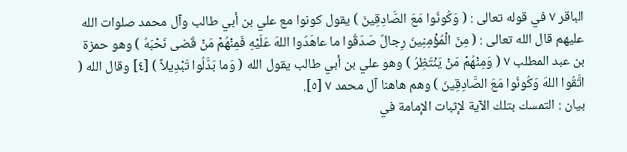الباقر ٧ في قوله تعالى : ( وَكُونُوا مَعَ الصَّادِقِينَ ) يقول كونوا مع علي بن أبي طالب وآل محمد صلوات الله عليهم قال الله تعالى : ( مِنَ الْمُؤْمِنِينَ رِجالٌ صَدَقُوا ما عاهَدُوا اللهَ عَلَيْهِ فَمِنْهُمْ مَنْ قَضى نَحْبَهُ ) وهو حمزة بن عبد المطلب ٧ ( وَمِنْهُمْ مَنْ يَنْتَظِرُ ) وهو علي بن أبي طالب يقول الله ( وَما بَدَّلُوا تَبْدِيلاً ) [٤] وقال الله ( اتَّقُوا اللهَ وَكُونُوا مَعَ الصَّادِقِينَ ) وهم هاهنا آل محمد ٧ [٥].
بيان : التمسك بتلك الآية لإثبات الإمامة في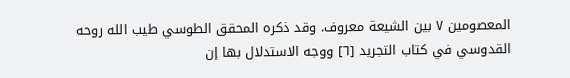المعصومين ٧ بين الشيعة معروف. وقد ذكره المحقق الطوسي طيب الله روحه القدوسي في كتاب التجريد [٦] ووجه الاستدلال بها إن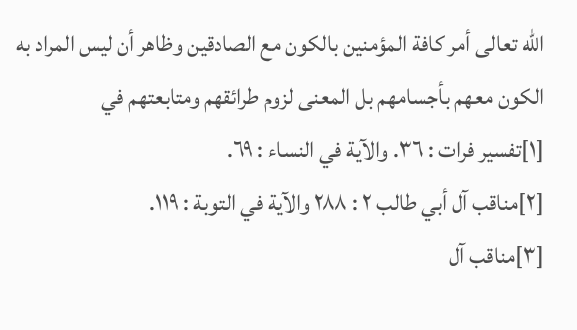الله تعالى أمر كافة المؤمنين بالكون مع الصادقين وظاهر أن ليس المراد به الكون معهم بأجسامهم بل المعنى لزوم طرائقهم ومتابعتهم في
[١]تفسير فرات : ٣٦. والآية في النساء : ٦٩.
[٢]مناقب آل أبي طالب ٢ : ٢٨٨ والآية في التوبة : ١١٩.
[٣]مناقب آل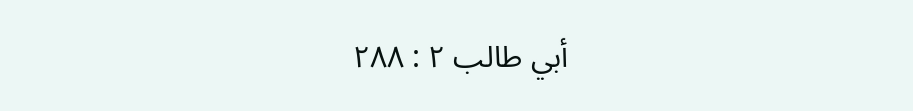أبي طالب ٢ : ٢٨٨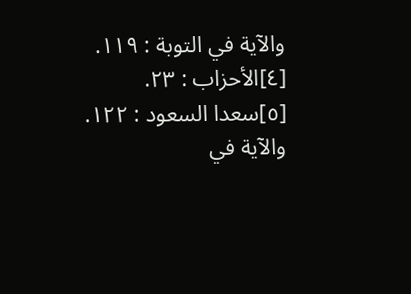والآية في التوبة : ١١٩.
[٤]الأحزاب : ٢٣.
[٥]سعدا السعود : ١٢٢. والآية في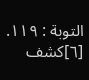التوبة : ١١٩.
[٦]كشف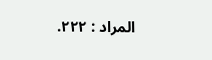المراد : ٢٢٢.